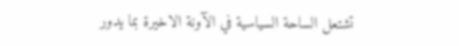تشتعل الساحة السياسية في الآونة الاخيرة بما يدور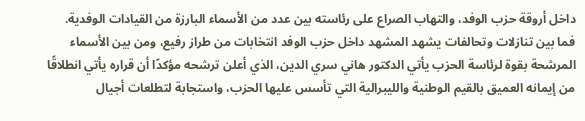داخل أروقة حزب الوفد، والتهاب الصراع على رئاسته بين عدد من الأسماء البارزة من القيادات الوفدية.
فما بين تنازلات وتحالفات يشهد المشهد داخل حزب الوفد انتخابات من طراز رفيع، ومن بين الأسماء المرشحة بقوة لرئاسة الحزب يأتي الدكتور هاني سري الدين، الذي أعلن ترشحه مؤكدًا أن قراره يأتي انطلاقًا من إيمانه العميق بالقيم الوطنية والليبرالية التي تأسس عليها الحزب، واستجابة لتطلعات أجيال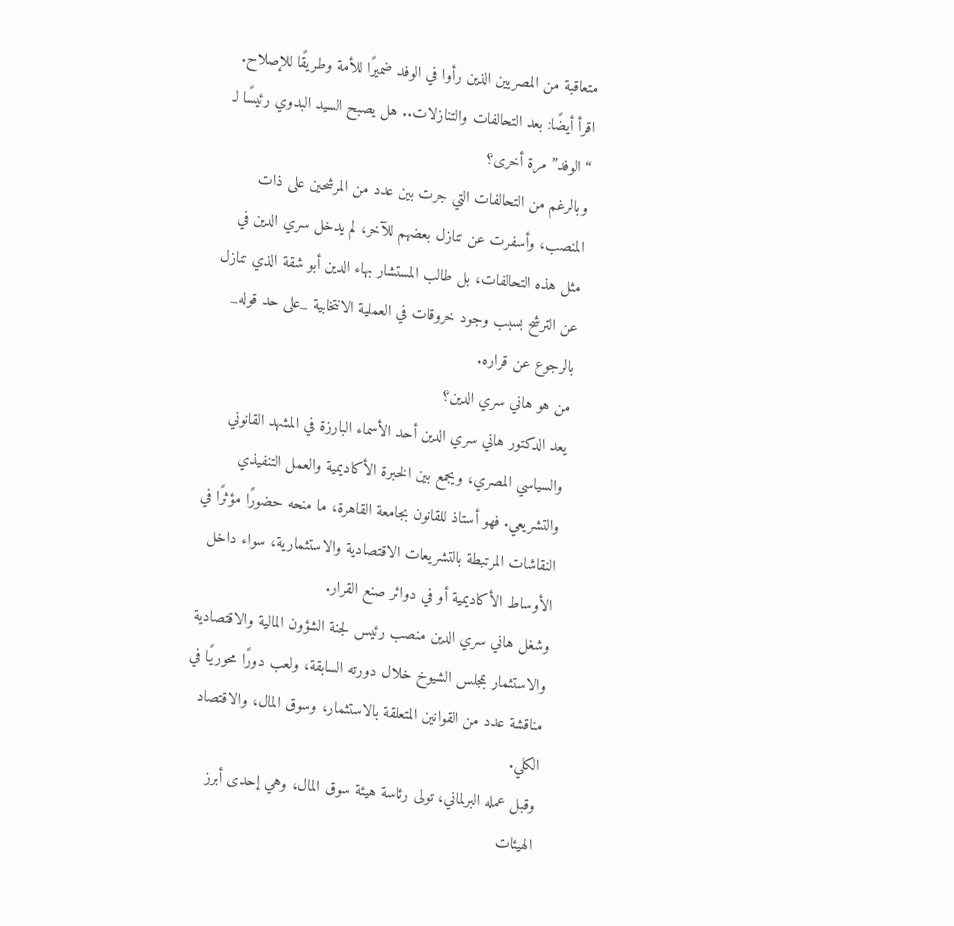متعاقبة من المصريين الذين رأوا في الوفد ضميرًا للأمة وطريقًا للإصلاح.
اقرأ أيضًا: بعد التحالفات والتنازلات.. هل يصبح السيد البدوي رئيسًا لـ “الوفد” مرة أخرى؟
وبالرغم من التحالفات التي جرت بين عدد من المرشحين على ذات المنصب، وأسفرت عن تنازل بعضهم للآخر، لم يدخل سري الدين في مثل هذه التحالفات، بل طالب المستشار بهاء الدين أبو شقة الذي تنازل عن الترشح بسبب وجود خروقات في العملية الانتخابية _على حد قوله_ بالرجوع عن قراره.
من هو هاني سري الدين؟
يعد الدكتور هاني سري الدين أحد الأسماء البارزة في المشهد القانوني والسياسي المصري، ويجمع بين الخبرة الأكاديمية والعمل التنفيذي والتشريعي. فهو أستاذ للقانون بجامعة القاهرة، ما منحه حضورًا مؤثرًا في النقاشات المرتبطة بالتشريعات الاقتصادية والاستثمارية، سواء داخل الأوساط الأكاديمية أو في دوائر صنع القرار.
وشغل هاني سري الدين منصب رئيس لجنة الشؤون المالية والاقتصادية والاستثمار بمجلس الشيوخ خلال دورته السابقة، ولعب دورًا محوريًا في مناقشة عدد من القوانين المتعلقة بالاستثمار، وسوق المال، والاقتصاد الكلي.
وقبل عمله البرلماني، تولى رئاسة هيئة سوق المال، وهي إحدى أبرز الهيئات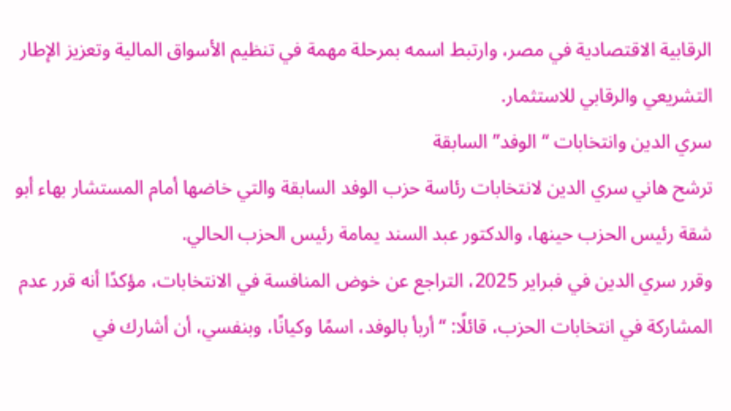الرقابية الاقتصادية في مصر، وارتبط اسمه بمرحلة مهمة في تنظيم الأسواق المالية وتعزيز الإطار التشريعي والرقابي للاستثمار.
سري الدين وانتخابات “الوفد” السابقة
ترشح هاني سري الدين لانتخابات رئاسة حزب الوفد السابقة والتي خاضها أمام المستشار بهاء أبو شقة رئيس الحزب حينها، والدكتور عبد السند يمامة رئيس الحزب الحالي.
وقرر سري الدين في فبراير 2025، التراجع عن خوض المنافسة في الانتخابات، مؤكدًا أنه قرر عدم المشاركة في انتخابات الحزب، قائلًا: “أربأ بالوفد، اسمًا وكيانًا، وبنفسي، أن أشارك في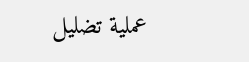عملية تضليل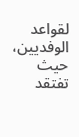لقواعد الوفديين، حيث تفتقد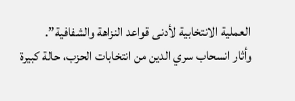العملية الانتخابية لأدنى قواعد النزاهة والشفافية”.
وأثار انسحاب سري الدين من انتخابات الحزب، حالة كبيرة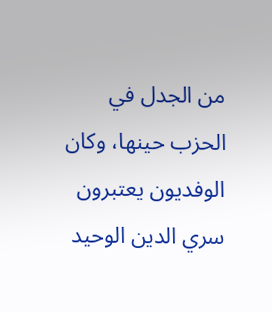من الجدل في الحزب حينها، وكان الوفديون يعتبرون سري الدين الوحيد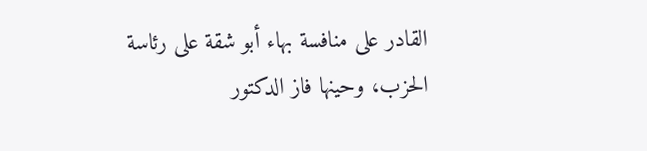القادر على منافسة بهاء أبو شقة على رئاسة الحزب، وحينها فاز الدكتور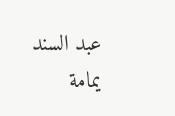عبد السند يمامة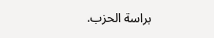براسة الحزب.